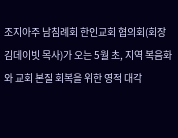조지아주 남침례회 한인교회 협의회(회장 김데이빗 목사)가 오는 5월 초, 지역 복음화와 교회 본질 회복을 위한 영적 대각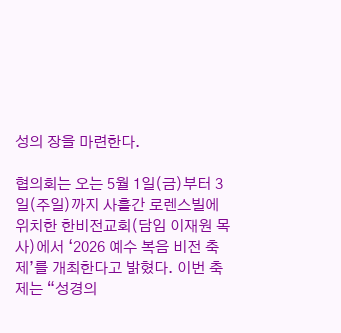성의 장을 마련한다.

협의회는 오는 5월 1일(금)부터 3일(주일)까지 사흘간 로렌스빌에 위치한 한비전교회(담임 이재원 목사)에서 ‘2026 예수 복음 비전 축제’를 개최한다고 밝혔다. 이번 축제는 “성경의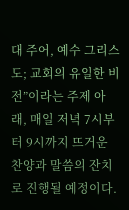대 주어, 예수 그리스도; 교회의 유일한 비전”이라는 주제 아래, 매일 저녁 7시부터 9시까지 뜨거운 찬양과 말씀의 잔치로 진행될 예정이다.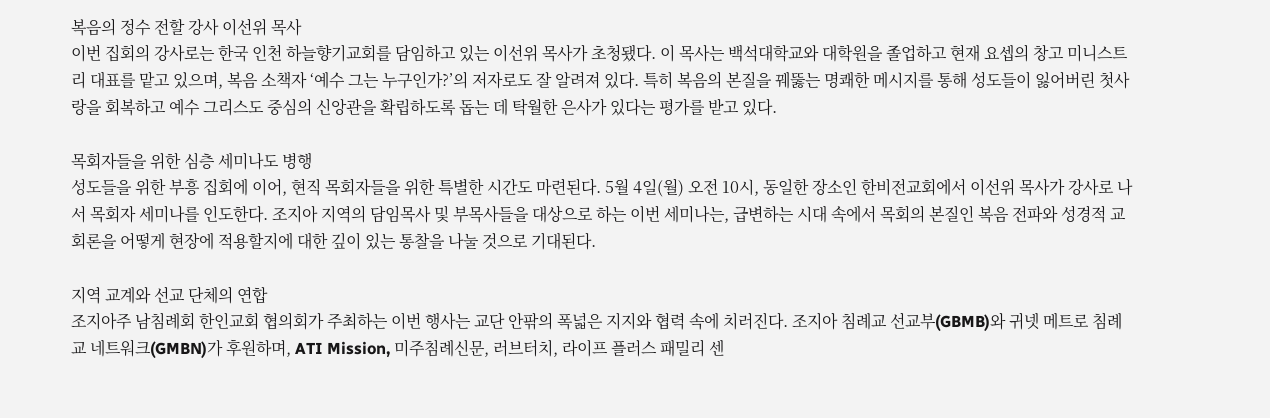복음의 정수 전할 강사 이선위 목사
이번 집회의 강사로는 한국 인천 하늘향기교회를 담임하고 있는 이선위 목사가 초청됐다. 이 목사는 백석대학교와 대학원을 졸업하고 현재 요셉의 창고 미니스트리 대표를 맡고 있으며, 복음 소책자 ‘예수 그는 누구인가?’의 저자로도 잘 알려져 있다. 특히 복음의 본질을 꿰뚫는 명쾌한 메시지를 통해 성도들이 잃어버린 첫사랑을 회복하고 예수 그리스도 중심의 신앙관을 확립하도록 돕는 데 탁월한 은사가 있다는 평가를 받고 있다.

목회자들을 위한 심층 세미나도 병행
성도들을 위한 부흥 집회에 이어, 현직 목회자들을 위한 특별한 시간도 마련된다. 5월 4일(월) 오전 10시, 동일한 장소인 한비전교회에서 이선위 목사가 강사로 나서 목회자 세미나를 인도한다. 조지아 지역의 담임목사 및 부목사들을 대상으로 하는 이번 세미나는, 급변하는 시대 속에서 목회의 본질인 복음 전파와 성경적 교회론을 어떻게 현장에 적용할지에 대한 깊이 있는 통찰을 나눌 것으로 기대된다.

지역 교계와 선교 단체의 연합
조지아주 남침례회 한인교회 협의회가 주최하는 이번 행사는 교단 안팎의 폭넓은 지지와 협력 속에 치러진다. 조지아 침례교 선교부(GBMB)와 귀넷 메트로 침례교 네트워크(GMBN)가 후원하며, ATI Mission, 미주침례신문, 러브터치, 라이프 플러스 패밀리 센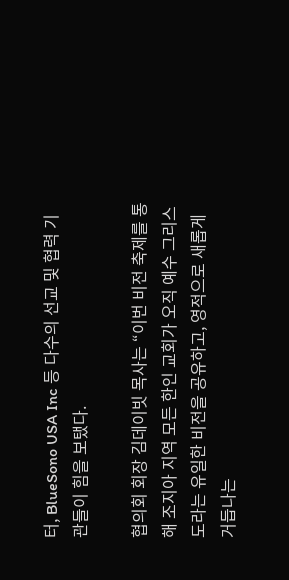터, BlueSono USA Inc 등 다수의 선교 및 협력 기관들이 힘을 보탰다.

협의회 회장 김데이빗 목사는 “이번 비전 축제를 통해 조지아 지역 모든 한인 교회가 오직 예수 그리스도라는 유일한 비전을 공유하고, 영적으로 새롭게 거듭나는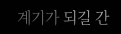계기가 되길 간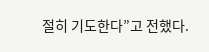절히 기도한다”고 전했다.